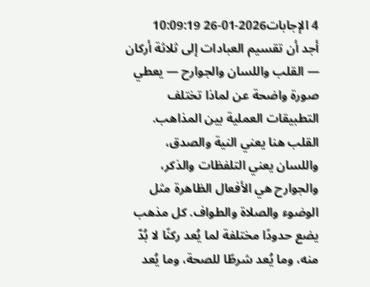4 الإجابات2026-01-26 10:09:19
أجد أن تقسيم العبادات إلى ثلاثة أركان — القلب واللسان والجوارح — يعطي صورة واضحة عن لماذا تختلف التطبيقات العملية بين المذاهب. القلب هنا يعني النية والصدق، واللسان يعني التلفظات والذكر، والجوارح هي الأفعال الظاهرة مثل الوضوء والصلاة والطواف. كل مذهب يضع حدودًا مختلفة لما يُعد ركنًا لا بُدّ منه، وما يُعد شرطًا للصحة، وما يُعد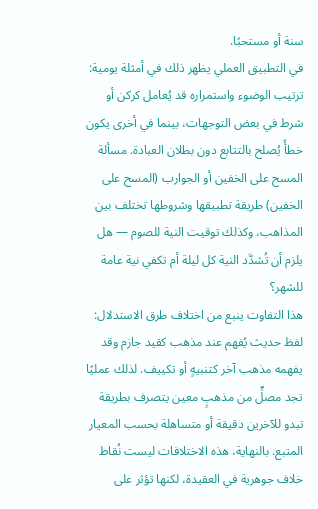سنة أو مستحبًا.
في التطبيق العملي يظهر ذلك في أمثلة يومية: ترتيب الوضوء واستمراره قد يُعامل كركن أو شرط في بعض التوجهات، بينما في أخرى يكون خطأً يُصلح بالتتابع دون بطلان العبادة. مسألة المسح على الخفين أو الجوارب (المسح على الخفين) طريقة تطبيقها وشروطها تختلف بين المذاهب، وكذلك توقيت النية للصوم — هل يلزم أن تُشدَّد النية كل ليلة أم تكفي نية عامة للشهر؟
هذا التفاوت ينبع من اختلاف طرق الاستدلال: لفظ حديث يُفهم عند مذهب كقيد جازم وقد يفهمه مذهب آخر كتنبيهٍ أو تكييف. لذلك عمليًا تجد مصلٍّ من مذهبٍ معين يتصرف بطريقة تبدو للآخرين دقيقة أو متساهلة بحسب المعيار المتبع. بالنهاية، هذه الاختلافات ليست نُقاط خلاف جوهرية في العقيدة، لكنها تؤثر على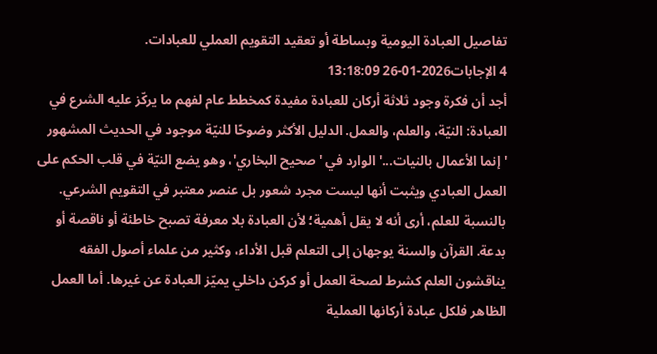تفاصيل العبادة اليومية وبساطة أو تعقيد التقويم العملي للعبادات.
4 الإجابات2026-01-26 13:18:09
أجد أن فكرة وجود ثلاثة أركان للعبادة مفيدة كمخطط عام لفهم ما يركّز عليه الشرع في العبادة: النيّة، والعلم، والعمل. الدليل الأكثر وضوحًا للنيّة موجود في الحديث المشهور 'إنما الأعمال بالنيات...' الوارد في 'صحيح البخاري'، وهو يضع النيّة في قلب الحكم على العمل العبادي ويثبت أنها ليست مجرد شعور بل عنصر معتبر في التقويم الشرعي.
بالنسبة للعلم، أرى أنه لا يقل أهمية؛ لأن العبادة بلا معرفة تصبح خاطئة أو ناقصة أو بدعة. القرآن والسنة يوجهان إلى التعلم قبل الأداء، وكثير من علماء أصول الفقه يناقشون العلم كشرط لصحة العمل أو كركن داخلي يميّز العبادة عن غيرها. أما العمل الظاهر فلكل عبادة أركانها العملية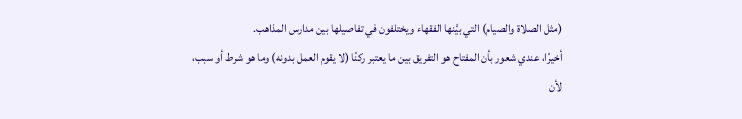(مثل الصلاة والصيام) التي بيَّنها الفقهاء ويختلفون في تفاصيلها بين مدارس المذاهب.
أخيرًا، عندي شعور بأن المفتاح هو التفريق بين ما يعتبر ركنًا (لا يقوم العمل بدونه) وما هو شرط أو سبب، لأن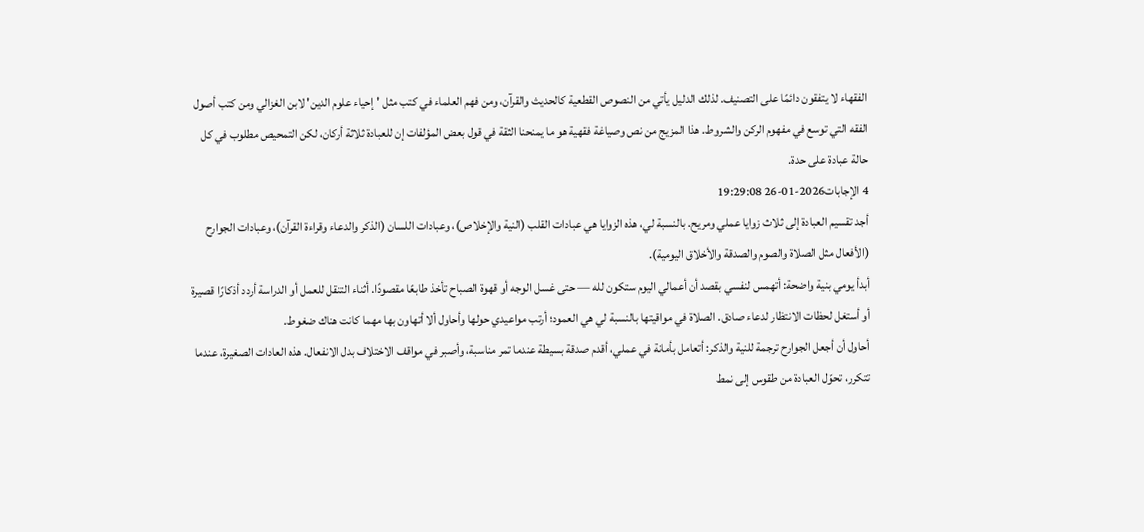الفقهاء لا يتفقون دائمًا على التصنيف. لذلك الدليل يأتي من النصوص القطعية كالحديث والقرآن، ومن فهم العلماء في كتب مثل 'إحياء علوم الدين' لابن الغزالي ومن كتب أصول الفقه التي توسع في مفهوم الركن والشروط. هذا المزيج من نص وصياغة فقهية هو ما يمنحنا الثقة في قول بعض المؤلفات إن للعبادة ثلاثة أركان، لكن التمحيص مطلوب في كل حالة عبادة على حدة.
4 الإجابات2026-01-26 19:29:08
أجد تقسيم العبادة إلى ثلاث زوايا عملي ومريح. بالنسبة لي، هذه الزوايا هي عبادات القلب (النية والإخلاص)، وعبادات اللسان (الذكر والدعاء وقراءة القرآن)، وعبادات الجوارح (الأفعال مثل الصلاة والصوم والصدقة والأخلاق اليومية).
أبدأ يومي بنية واضحة: أتهمس لنفسي بقصد أن أعمالي اليوم ستكون لله — حتى غسل الوجه أو قهوة الصباح تأخذ طابعًا مقصودًا. أثناء التنقل للعمل أو الدراسة أردد أذكارًا قصيرة أو أستغل لحظات الانتظار لدعاء صادق. الصلاة في مواقيتها بالنسبة لي هي العمود؛ أرتب مواعيدي حولها وأحاول ألا أتهاون بها مهما كانت هناك ضغوط.
أحاول أن أجعل الجوارح ترجمة للنية والذكر: أتعامل بأمانة في عملي، أقدم صدقة بسيطة عندما تمر مناسبة، وأصبر في مواقف الاختلاف بدل الانفعال. هذه العادات الصغيرة، عندما تتكرر، تحوّل العبادة من طقوس إلى نمط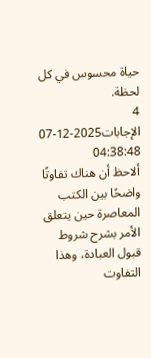حياة محسوس في كل لحظة.
4 الإجابات2025-12-07 04:38:48
ألاحظ أن هناك تفاوتًا واضحًا بين الكتب المعاصرة حين يتعلق الأمر بشرح شروط قبول العبادة، وهذا التفاوت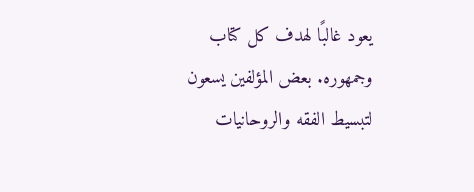يعود غالبًا لهدف كل كتاب وجمهوره. بعض المؤلفين يسعون لتبسيط الفقه والروحانيات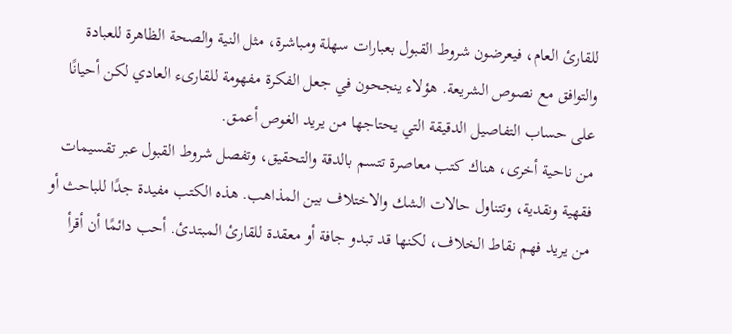للقارئ العام، فيعرضون شروط القبول بعبارات سهلة ومباشرة، مثل النية والصحة الظاهرة للعبادة والتوافق مع نصوص الشريعة. هؤلاء ينجحون في جعل الفكرة مفهومة للقارىء العادي لكن أحيانًا على حساب التفاصيل الدقيقة التي يحتاجها من يريد الغوص أعمق.
من ناحية أخرى، هناك كتب معاصرة تتسم بالدقة والتحقيق، وتفصل شروط القبول عبر تقسيمات فقهية ونقدية، وتتناول حالات الشك والاختلاف بين المذاهب. هذه الكتب مفيدة جدًا للباحث أو من يريد فهم نقاط الخلاف، لكنها قد تبدو جافة أو معقدة للقارئ المبتدئ. أحب دائمًا أن أقرأ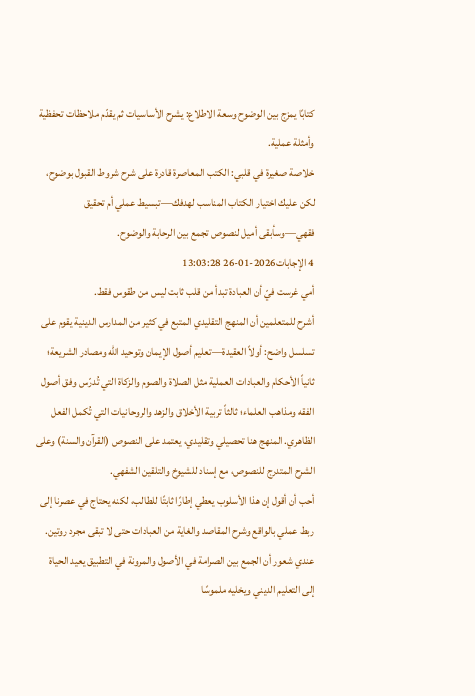كتابًا يمزج بين الوضوح وسعة الاطلاع: يشرح الأساسيات ثم يقدّم ملاحظات تحفظية وأمثلة عملية.
خلاصة صغيرة في قلبي: الكتب المعاصرة قادرة على شرح شروط القبول بوضوح، لكن عليك اختيار الكتاب المناسب لهدفك—تبسيط عملي أم تحقيق فقهي—وسأبقى أميل لنصوص تجمع بين الرحابة والوضوح.
4 الإجابات2026-01-26 13:03:28
أمي غرست فيّ أن العبادة تبدأ من قلب ثابت ليس من طقوس فقط.
أشرح للمتعلمين أن المنهج التقليدي المتبع في كثير من المدارس الدينية يقوم على تسلسل واضح: أولاً العقيدة—تعليم أصول الإيمان وتوحيد الله ومصادر الشريعة؛ ثانياً الأحكام والعبادات العملية مثل الصلاة والصوم والزكاة التي تُدرّس وفق أصول الفقه ومذاهب العلماء؛ ثالثاً تربية الأخلاق والزهد والروحانيات التي تُكمل الفعل الظاهري. المنهج هنا تحصيلي وتقليدي، يعتمد على النصوص (القرآن والسنة) وعلى الشرح المتدرج للنصوص، مع إسناد للشيوخ والتلقين الشفهي.
أحب أن أقول إن هذا الأسلوب يعطي إطارًا ثابتًا للطالب، لكنه يحتاج في عصرنا إلى ربط عملي بالواقع وشرح المقاصد والغاية من العبادات حتى لا تبقى مجرد روتين. عندي شعور أن الجمع بين الصرامة في الأصول والمرونة في التطبيق يعيد الحياة إلى التعليم الديني ويخليه ملموسًا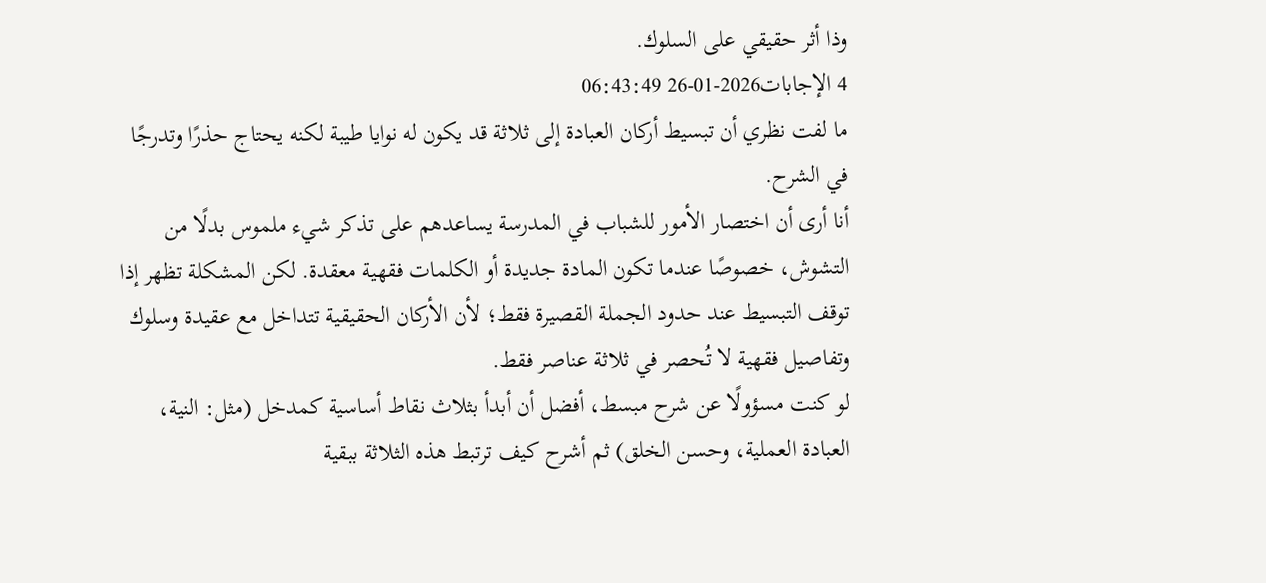وذا أثر حقيقي على السلوك.
4 الإجابات2026-01-26 06:43:49
ما لفت نظري أن تبسيط أركان العبادة إلى ثلاثة قد يكون له نوايا طيبة لكنه يحتاج حذرًا وتدرجًا في الشرح.
أنا أرى أن اختصار الأمور للشباب في المدرسة يساعدهم على تذكر شيء ملموس بدلًا من التشوش، خصوصًا عندما تكون المادة جديدة أو الكلمات فقهية معقدة. لكن المشكلة تظهر إذا توقف التبسيط عند حدود الجملة القصيرة فقط؛ لأن الأركان الحقيقية تتداخل مع عقيدة وسلوك وتفاصيل فقهية لا تُحصر في ثلاثة عناصر فقط.
لو كنت مسؤولًا عن شرح مبسط، أفضل أن أبدأ بثلاث نقاط أساسية كمدخل (مثل: النية، العبادة العملية، وحسن الخلق) ثم أشرح كيف ترتبط هذه الثلاثة ببقية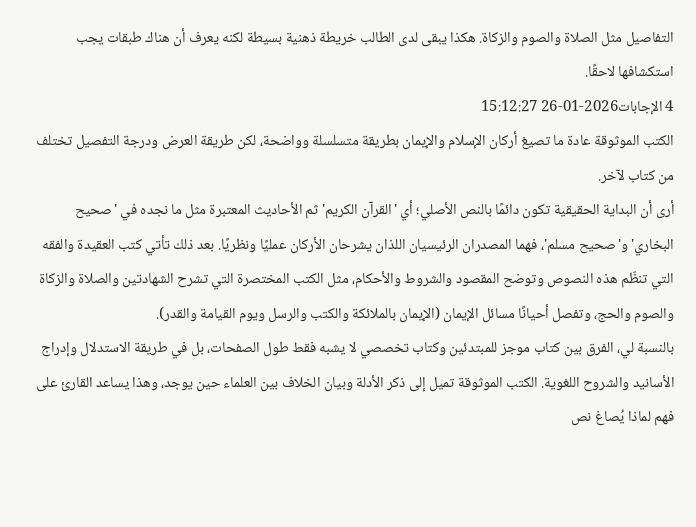التفاصيل مثل الصلاة والصوم والزكاة. هكذا يبقى لدى الطالب خريطة ذهنية بسيطة لكنه يعرف أن هناك طبقات يجب استكشافها لاحقًا.
4 الإجابات2026-01-26 15:12:27
الكتب الموثوقة عادة ما تصيغ أركان الإسلام والإيمان بطريقة متسلسلة وواضحة، لكن طريقة العرض ودرجة التفصيل تختلف من كتاب لآخر.
أرى أن البداية الحقيقية تكون دائمًا بالنص الأصلي؛ أي 'القرآن الكريم' ثم الأحاديث المعتبرة مثل ما نجده في 'صحيح البخاري' و'صحيح مسلم'، فهما المصدران الرئيسيان اللذان يشرحان الأركان عمليًا ونظريًا. بعد ذلك تأتي كتب العقيدة والفقه التي تنظّم هذه النصوص وتوضح المقصود والشروط والأحكام، مثل الكتب المختصرة التي تشرح الشهادتين والصلاة والزكاة والصوم والحج، وتفصل أحيانًا مسائل الإيمان (الإيمان بالملائكة والكتب والرسل ويوم القيامة والقدر).
بالنسبة لي، الفرق بين كتاب موجز للمبتدئين وكتاب تخصصي لا يشبه فقط طول الصفحات، بل في طريقة الاستدلال وإدراج الأسانيد والشروح اللغوية. الكتب الموثوقة تميل إلى ذكر الأدلة وبيان الخلاف بين العلماء حين يوجد، وهذا يساعد القارئ على فهم لماذا يُصاغ نص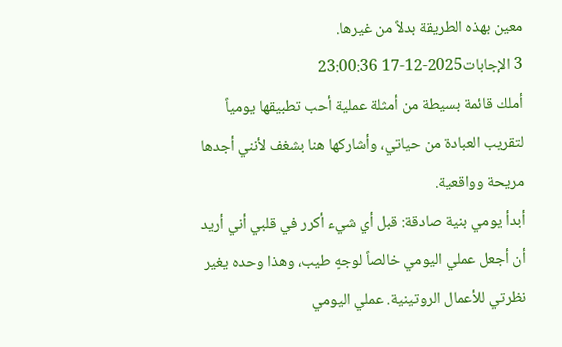معين بهذه الطريقة بدلاً من غيرها.
3 الإجابات2025-12-17 23:00:36
أملك قائمة بسيطة من أمثلة عملية أحب تطبيقها يومياً لتقريب العبادة من حياتي، وأشاركها هنا بشغف لأنني أجدها مريحة وواقعية.
أبدأ يومي بنية صادقة: قبل أي شيء أكرر في قلبي أني أريد أن أجعل عملي اليومي خالصاً لوجهٍ طيب، وهذا وحده يغير نظرتي للأعمال الروتينية. عملي اليومي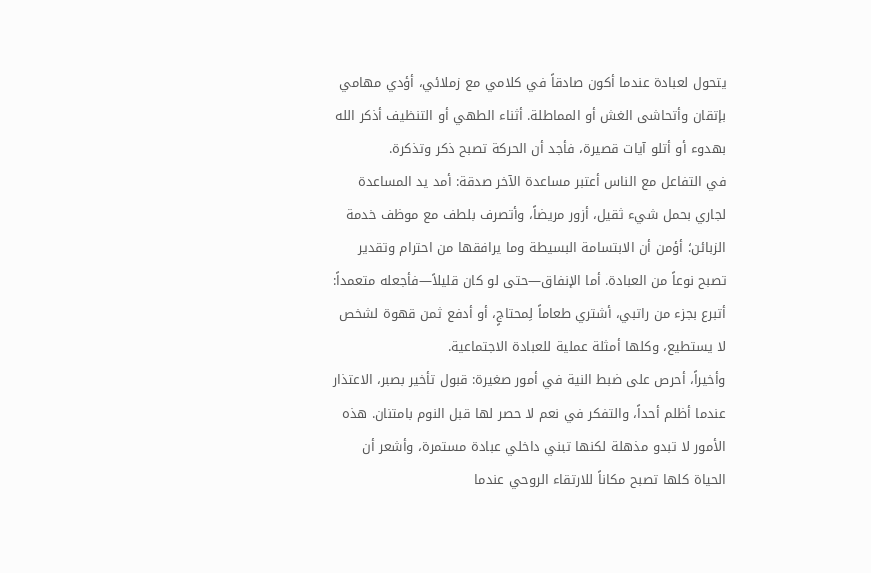يتحول لعبادة عندما أكون صادقاً في كلامي مع زملائي، أؤدي مهامي بإتقان وأتحاشى الغش أو المماطلة. أثناء الطهي أو التنظيف أذكر الله بهدوء أو أتلو آيات قصيرة، فأجد أن الحركة تصبح ذكر وتذكرة.
في التفاعل مع الناس أعتبر مساعدة الآخر صدقة: أمد يد المساعدة لجاري بحمل شيء ثقيل، أزور مريضاً، وأتصرف بلطف مع موظف خدمة الزبائن؛ أؤمن أن الابتسامة البسيطة وما يرافقها من احترام وتقدير تصبح نوعاً من العبادة. أما الإنفاق—حتى لو كان قليلاً—فأجعله متعمداً: أتبرع بجزء من راتبي، أشتري طعاماً لِمحتاجٍ، أو أدفع ثمن قهوة لشخص لا يستطيع، وكلها أمثلة عملية للعبادة الاجتماعية.
وأخيراً، أحرص على ضبط النية في أمور صغيرة: قبول تأخير بصبر، الاعتذار عندما أظلم أحداً، والتفكر في نعم لا حصر لها قبل النوم بامتنان. هذه الأمور لا تبدو مذهلة لكنها تبني داخلي عبادة مستمرة، وأشعر أن الحياة كلها تصبح مكاناً للارتقاء الروحي عندما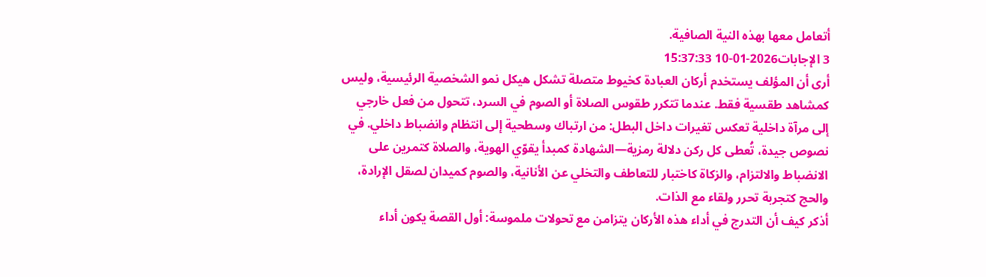أتعامل معها بهذه النية الصافية.
3 الإجابات2026-01-10 15:37:33
أرى أن المؤلف يستخدم أركان العبادة كخيوط متصلة تشكل هيكل نمو الشخصية الرئيسية، وليس كمشاهد طقسية فقط. عندما تتكرر طقوس الصلاة أو الصوم في السرد، تتحول من فعل خارجي إلى مرآة داخلية تعكس تغيرات داخل البطل: من ارتباك وسطحية إلى انتظام وانضباط داخلي. في نصوص جيدة، تُعطى كل ركن دلالة رمزية—الشهادة كمبدأ يقوّي الهوية، والصلاة كتمرين على الانضباط والالتزام، والزكاة كاختبار للتعاطف والتخلي عن الأنانية، والصوم كميدان لصقل الإرادة، والحج كتجربة تحرر ولقاء مع الذات.
أذكر كيف أن التدرج في أداء هذه الأركان يتزامن مع تحولات ملموسة: أول القصة يكون أداء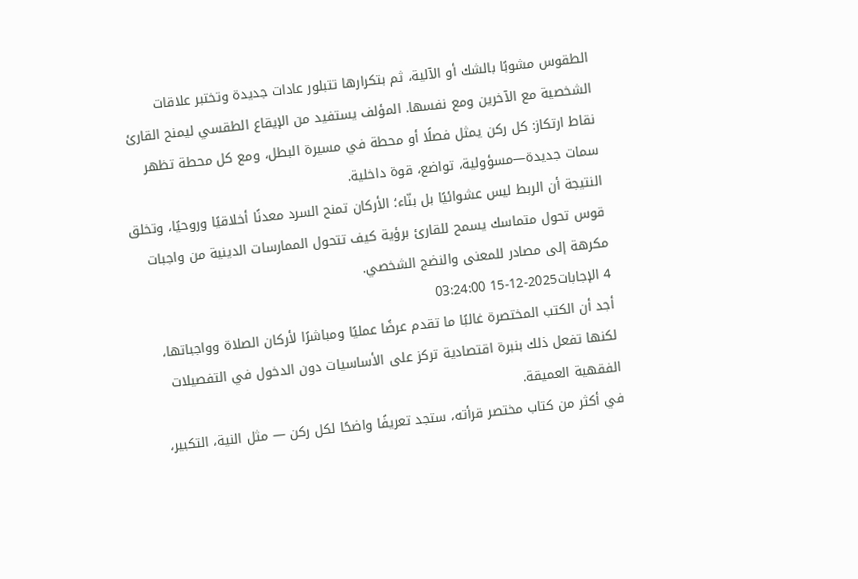الطقوس مشوبًا بالشك أو الآلية، ثم بتكرارها تتبلور عادات جديدة وتختبر علاقات الشخصية مع الآخرين ومع نفسها. المؤلف يستفيد من الإيقاع الطقسي ليمنح القارئ نقاط ارتكاز: كل ركن يمثل فصلًا أو محطة في مسيرة البطل، ومع كل محطة تظهر سمات جديدة—مسؤولية، تواضع، قوة داخلية.
النتيجة أن الربط ليس عشوائيًا بل بنّاء؛ الأركان تمنح السرد معدنًا أخلاقيًا وروحيًا، وتخلق قوس تحول متماسك يسمح للقارئ برؤية كيف تتحول الممارسات الدينية من واجبات مكرهة إلى مصادر للمعنى والنضج الشخصي.
4 الإجابات2025-12-15 03:24:00
أجد أن الكتب المختصرة غالبًا ما تقدم عرضًا عمليًا ومباشرًا لأركان الصلاة وواجباتها، لكنها تفعل ذلك بنبرة اقتصادية تركز على الأساسيات دون الدخول في التفصيلات الفقهية العميقة.
في أكثر من كتاب مختصر قرأته، ستجد تعريفًا واضحًا لكل ركن — مثل النية، التكبير،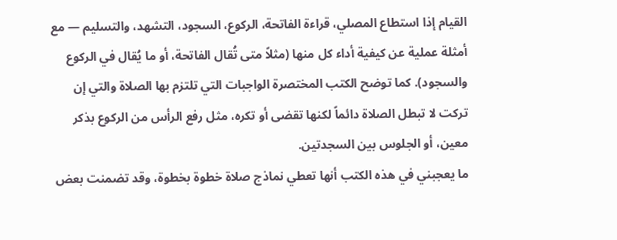القيام إذا استطاع المصلي، قراءة الفاتحة، الركوع، السجود، التشهد، والتسليم — مع أمثلة عملية عن كيفية أداء كل منها (مثلاً متى تُقال الفاتحة، أو ما يُقال في الركوع والسجود). كما توضح الكتب المختصرة الواجبات التي تلتزم بها الصلاة والتي إن تركت لا تبطل الصلاة دائماً لكنها تقضى أو تكره، مثل رفع الرأس من الركوع بذكر معين، أو الجلوس بين السجدتين.
ما يعجبني في هذه الكتب أنها تعطي نماذج صلاة خطوة بخطوة، وقد تضمنت بعض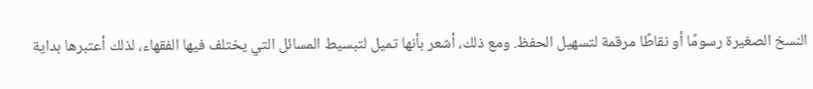النسخ الصغيرة رسومًا أو نقاطًا مرقمة لتسهيل الحفظ. ومع ذلك، أشعر بأنها تميل لتبسيط المسائل التي يختلف فيها الفقهاء، لذلك أعتبرها بداية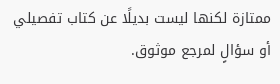ممتازة لكنها ليست بديلًا عن كتاب تفصيلي أو سؤالٍ لمرجع موثوق.